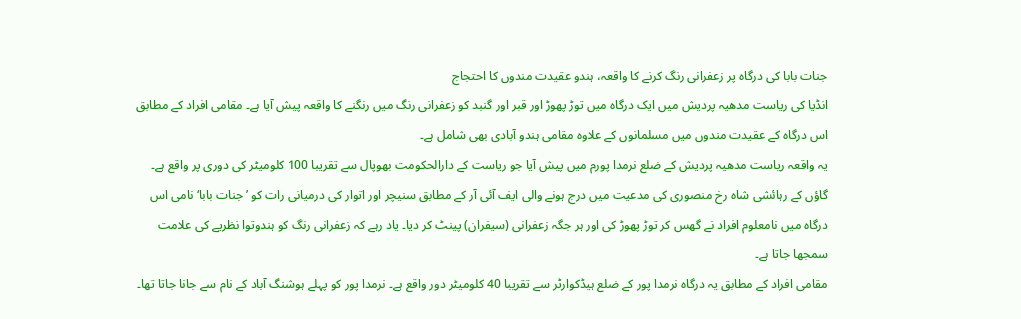جنات بابا کی درگاہ پر زعفرانی رنگ کرنے کا واقعہ، ہندو عقیدت مندوں کا احتجاج
انڈیا کی ریاست مدھیہ پردیش میں ایک درگاہ میں توڑ پھوڑ اور قبر اور گنبد کو زعفرانی رنگ میں رنگنے کا واقعہ پیش آیا ہے۔ مقامی افراد کے مطابق اس درگاہ کے عقیدت مندوں میں مسلمانوں کے علاوہ مقامی ہندو آبادی بھی شامل ہے۔
یہ واقعہ ریاست مدھیہ پردیش کے ضلع نرمدا پورم میں پیش آیا جو ریاست کے دارالحکومت بھوپال سے تقریبا 100 کلومیٹر کی دوری پر واقع ہے۔
گاؤں کے رہائشی شاہ رخ منصوری کی مدعیت میں درج ہونے والی ایف آئی آر کے مطابق سنیچر اور اتوار کی درمیانی رات کو ’جنات بابا‘ نامی اس درگاہ میں نامعلوم افراد نے گھس کر توڑ پھوڑ کی اور ہر جگہ زعفرانی (سیفران) پینٹ کر دیا۔ یاد رہے کہ زعفرانی رنگ کو ہندوتوا نظریے کی علامت سمجھا جاتا ہے۔
مقامی افراد کے مطابق یہ درگاہ نرمدا پور کے ضلع ہیڈکوارٹر سے تقریبا 40 کلومیٹر دور واقع ہے۔ نرمدا پور کو پہلے ہوشنگ آباد کے نام سے جانا جاتا تھا۔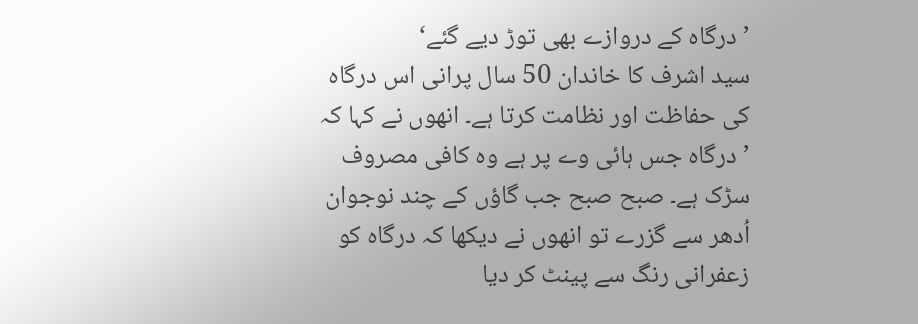’درگاہ کے دروازے بھی توڑ دیے گئے‘
سید اشرف کا خاندان 50 سال پرانی اس درگاہ کی حفاظت اور نظامت کرتا ہے۔ انھوں نے کہا کہ ’درگاہ جس ہائی وے پر ہے وہ کافی مصروف سڑک ہے۔ صبح صبح جب گاؤں کے چند نوجوان اُدھر سے گزرے تو انھوں نے دیکھا کہ درگاہ کو زعفرانی رنگ سے پینٹ کر دیا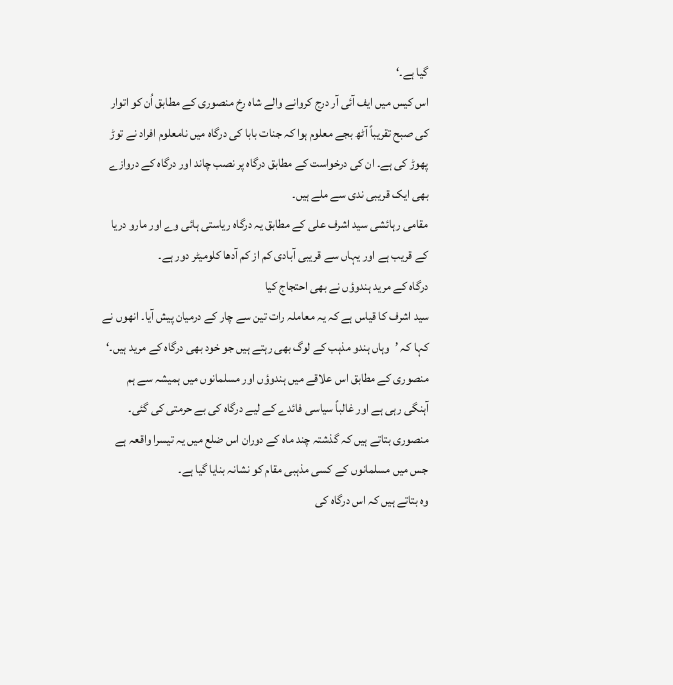گیا ہے۔‘
اس کیس میں ایف آئی آر درج کروانے والے شاہ رخ منصوری کے مطابق اُن کو اتوار کی صبح تقریباً آٹھ بجے معلوم ہوا کہ جنات بابا کی درگاہ میں نامعلوم افراد نے توڑ پھوڑ کی ہے۔ ان کی درخواست کے مطابق درگاہ پر نصب چاند اور درگاہ کے دروازے بھی ایک قریبی ندی سے ملے ہیں۔
مقامی رہائشی سید اشرف علی کے مطابق یہ درگاہ ریاستی ہائی وے اور مارو دریا کے قریب ہے اور یہاں سے قریبی آبادی کم از کم آدھا کلومیٹر دور ہے۔
درگاہ کے مرید ہندوؤں نے بھی احتجاج کیا
سید اشرف کا قیاس ہے کہ یہ معاملہ رات تین سے چار کے درمیان پیش آیا۔ انھوں نے کہا کہ ’وہاں ہندو مذہب کے لوگ بھی رہتے ہیں جو خود بھی درگاہ کے مرید ہیں۔‘
منصوری کے مطابق اس علاقے میں ہندوؤں اور مسلمانوں میں ہمیشہ سے ہم آہنگی رہی ہے اور غالباً سیاسی فائدے کے لیے درگاہ کی بے حرمتی کی گئی۔
منصوری بتاتے ہیں کہ گذشتہ چند ماہ کے دوران اس ضلع میں یہ تیسرا واقعہ ہے جس میں مسلمانوں کے کسی مذہبی مقام کو نشانہ بنایا گیا ہے۔
وہ بتاتے ہیں کہ اس درگاہ کی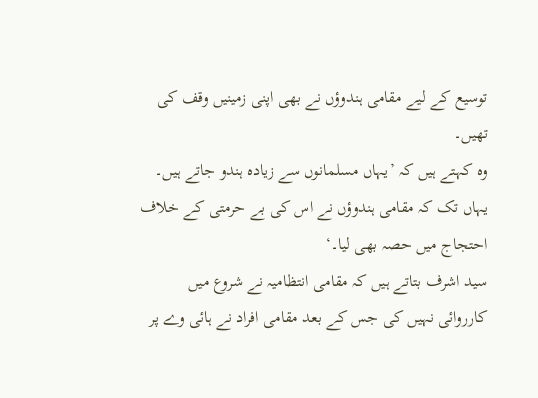توسیع کے لیے مقامی ہندوؤں نے بھی اپنی زمینیں وقف کی تھیں۔
وہ کہتے ہیں کہ ’یہاں مسلمانوں سے زیادہ ہندو جاتے ہیں۔ یہاں تک کہ مقامی ہندوؤں نے اس کی بے حرمتی کے خلاف احتجاج میں حصہ بھی لیا۔‘
سید اشرف بتاتے ہیں کہ مقامی انتظامیہ نے شروع میں کارروائی نہیں کی جس کے بعد مقامی افراد نے ہائی وے پر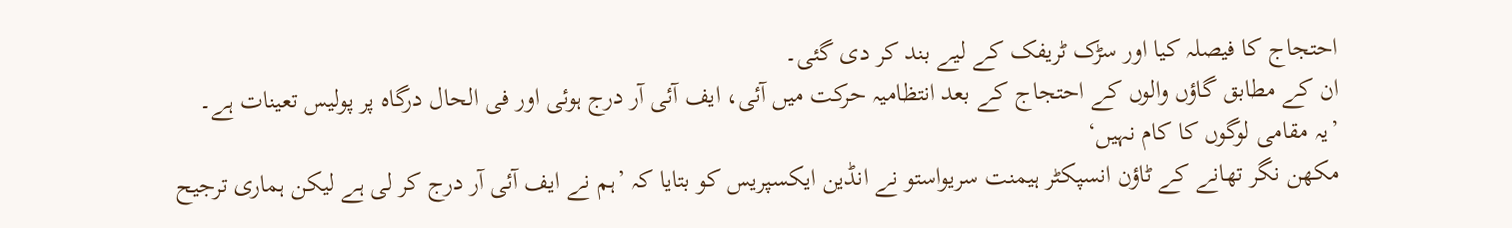احتجاج کا فیصلہ کیا اور سڑک ٹریفک کے لیے بند کر دی گئی۔
ان کے مطابق گاؤں والوں کے احتجاج کے بعد انتظامیہ حرکت میں آئی، ایف آئی آر درج ہوئی اور فی الحال درگاہ پر پولیس تعینات ہے۔
’یہ مقامی لوگوں کا کام نہیں‘
مکھن نگر تھانے کے ٹاؤن انسپکٹر ہیمنت سریواستو نے انڈین ایکسپریس کو بتایا کہ ’ہم نے ایف آئی آر درج کر لی ہے لیکن ہماری ترجیح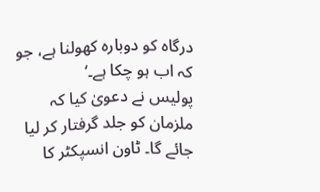درگاہ کو دوبارہ کھولنا ہے، جو کہ اب ہو چکا ہے۔‘
پولیس نے دعویٰ کیا کہ ملزمان کو جلد گرفتار کر لیا جائے گا۔ ٹاون انسپکٹر کا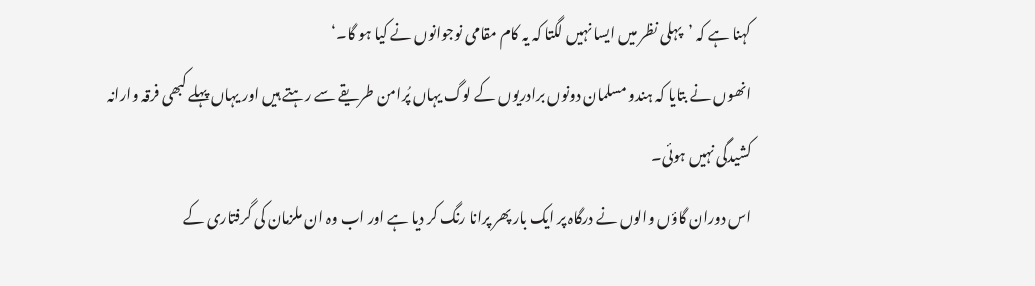کہنا ہے کہ ’پہلی نظر میں ایسا نہیں لگتا کہ یہ کام مقامی نوجوانوں نے کیا ہو گا۔‘
انھوں نے بتایا کہ ہندو مسلمان دونوں برادریوں کے لوگ یہاں پُرامن طریقے سے رہتے ہیں اور یہاں پہلے کبھی فرقہ وارانہ کشیدگی نہیں ہوئی۔
اس دوران گاؤں والوں نے درگاہ پر ایک بار پھر پرانا رنگ کر دیا ہے اور اب وہ ان ملزمان کی گرفتاری کے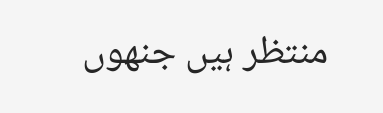منتظر ہیں جنھوں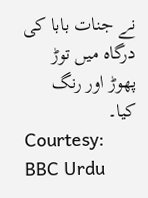نے جنات بابا کی درگاہ میں توڑ پھوڑ اور رنگ کیا۔
Courtesy: BBC Urdu